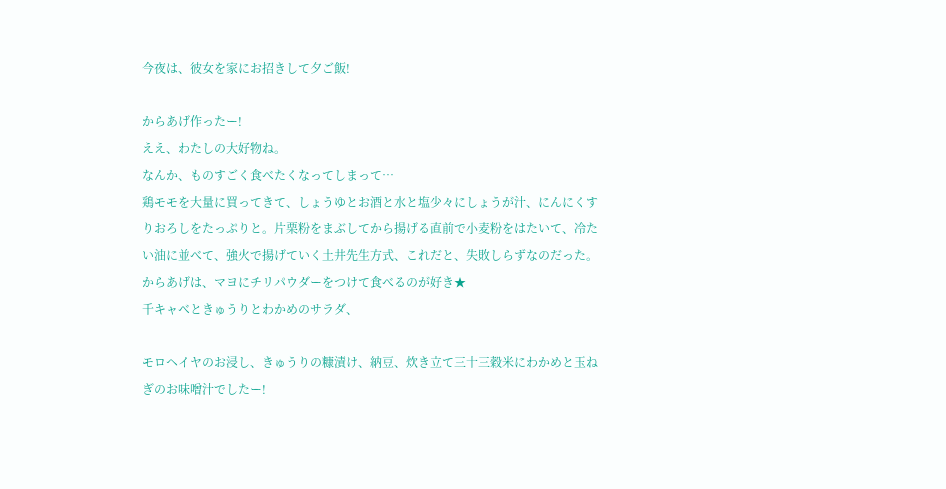今夜は、彼女を家にお招きして夕ご飯!

からあげ作ったー!
ええ、わたしの大好物ね。
なんか、ものすごく食べたくなってしまって…
鶏モモを大量に買ってきて、しょうゆとお酒と水と塩少々にしょうが汁、にんにくすりおろしをたっぷりと。片栗粉をまぶしてから揚げる直前で小麦粉をはたいて、冷たい油に並べて、強火で揚げていく土井先生方式、これだと、失敗しらずなのだった。
からあげは、マヨにチリパウダーをつけて食べるのが好き★
千キャベときゅうりとわかめのサラダ、

モロヘイヤのお浸し、きゅうりの糠漬け、納豆、炊き立て三十三穀米にわかめと玉ねぎのお味噌汁でしたー!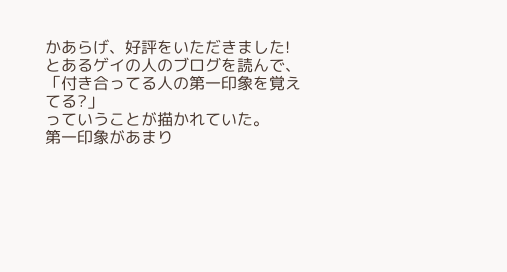かあらげ、好評をいただきました!
とあるゲイの人のブログを読んで、
「付き合ってる人の第一印象を覚えてる?」
っていうことが描かれていた。
第一印象があまり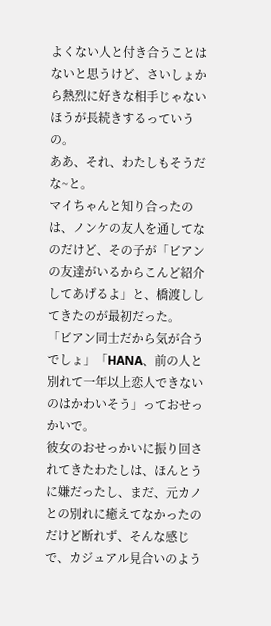よくない人と付き合うことはないと思うけど、さいしょから熱烈に好きな相手じゃないほうが長続きするっていうの。
ああ、それ、わたしもそうだな~と。
マイちゃんと知り合ったのは、ノンケの友人を通してなのだけど、その子が「ビアンの友達がいるからこんど紹介してあげるよ」と、橋渡ししてきたのが最初だった。
「ビアン同士だから気が合うでしょ」「HANA、前の人と別れて一年以上恋人できないのはかわいそう」っておせっかいで。
彼女のおせっかいに振り回されてきたわたしは、ほんとうに嫌だったし、まだ、元カノとの別れに癒えてなかったのだけど断れず、そんな感じで、カジュアル見合いのよう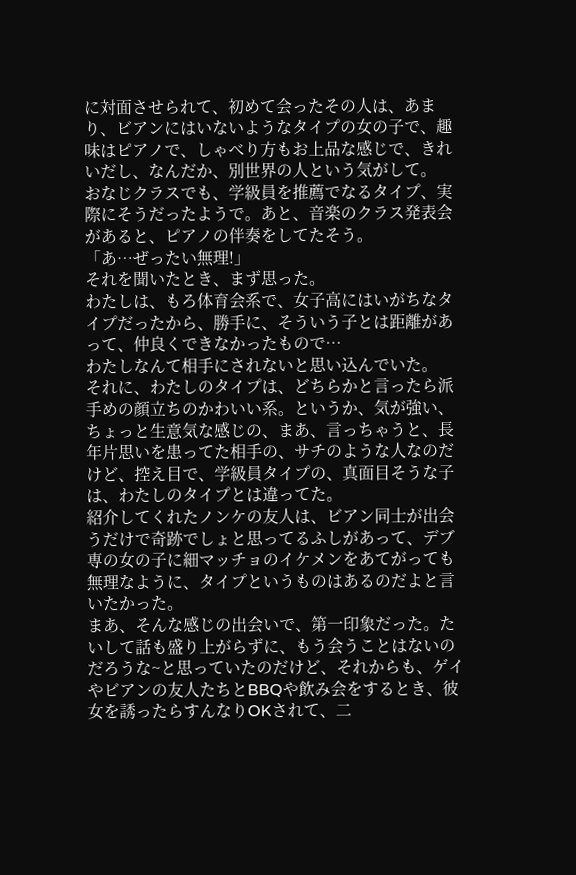に対面させられて、初めて会ったその人は、あまり、ビアンにはいないようなタイプの女の子で、趣味はピアノで、しゃべり方もお上品な感じで、きれいだし、なんだか、別世界の人という気がして。
おなじクラスでも、学級員を推薦でなるタイプ、実際にそうだったようで。あと、音楽のクラス発表会があると、ピアノの伴奏をしてたそう。
「あ…ぜったい無理!」
それを聞いたとき、まず思った。
わたしは、もろ体育会系で、女子高にはいがちなタイプだったから、勝手に、そういう子とは距離があって、仲良くできなかったもので…
わたしなんて相手にされないと思い込んでいた。
それに、わたしのタイプは、どちらかと言ったら派手めの顔立ちのかわいい系。というか、気が強い、ちょっと生意気な感じの、まあ、言っちゃうと、長年片思いを患ってた相手の、サチのような人なのだけど、控え目で、学級員タイプの、真面目そうな子は、わたしのタイプとは違ってた。
紹介してくれたノンケの友人は、ビアン同士が出会うだけで奇跡でしょと思ってるふしがあって、デブ専の女の子に細マッチョのイケメンをあてがっても無理なように、タイプというものはあるのだよと言いたかった。
まあ、そんな感じの出会いで、第一印象だった。たいして話も盛り上がらずに、もう会うことはないのだろうな~と思っていたのだけど、それからも、ゲイやビアンの友人たちとBBQや飲み会をするとき、彼女を誘ったらすんなりOKされて、二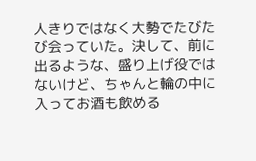人きりではなく大勢でたびたび会っていた。決して、前に出るような、盛り上げ役ではないけど、ちゃんと輪の中に入ってお酒も飲める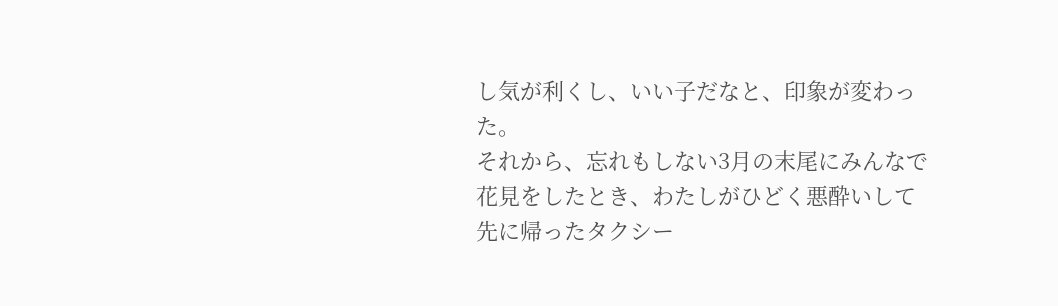し気が利くし、いい子だなと、印象が変わった。
それから、忘れもしない3月の末尾にみんなで花見をしたとき、わたしがひどく悪酔いして先に帰ったタクシー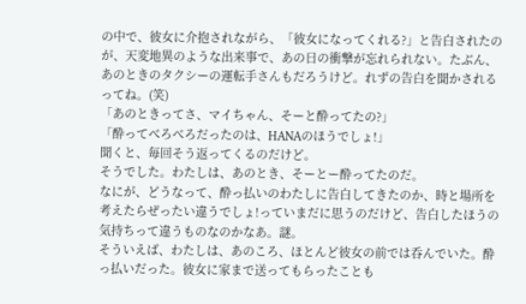の中で、彼女に介抱されながら、「彼女になってくれる?」と告白されたのが、天変地異のような出来事で、あの日の衝撃が忘れられない。たぶん、あのときのタクシーの運転手さんもだろうけど。れずの告白を聞かされるってね。(笑)
「あのときってさ、マイちゃん、そーと酔ってたの?」
「酔ってべろべろだったのは、HANAのほうでしょ!」
聞くと、毎回そう返ってくるのだけど。
そうでした。わたしは、あのとき、そーとー酔ってたのだ。
なにが、どうなって、酔っ払いのわたしに告白してきたのか、時と場所を考えたらぜったい違うでしょ!っていまだに思うのだけど、告白したほうの気持ちって違うものなのかなあ。謎。
そういえば、わたしは、あのころ、ほとんど彼女の前では呑んでいた。酔っ払いだった。彼女に家まで送ってもらったことも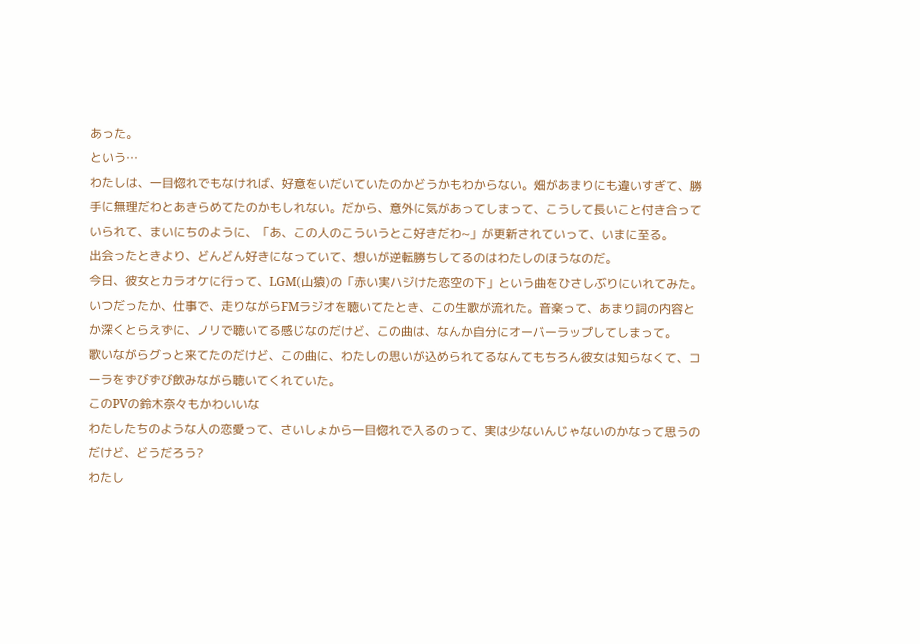あった。
という…
わたしは、一目惚れでもなければ、好意をいだいていたのかどうかもわからない。畑があまりにも違いすぎて、勝手に無理だわとあきらめてたのかもしれない。だから、意外に気があってしまって、こうして長いこと付き合っていられて、まいにちのように、「あ、この人のこういうとこ好きだわ~」が更新されていって、いまに至る。
出会ったときより、どんどん好きになっていて、想いが逆転勝ちしてるのはわたしのほうなのだ。
今日、彼女とカラオケに行って、LGM(山猿)の「赤い実ハジけた恋空の下」という曲をひさしぶりにいれてみた。いつだったか、仕事で、走りながらFMラジオを聴いてたとき、この生歌が流れた。音楽って、あまり詞の内容とか深くとらえずに、ノリで聴いてる感じなのだけど、この曲は、なんか自分にオーバーラップしてしまって。
歌いながらグっと来てたのだけど、この曲に、わたしの思いが込められてるなんてもちろん彼女は知らなくて、コーラをずびずび飲みながら聴いてくれていた。
このPVの鈴木奈々もかわいいな
わたしたちのような人の恋愛って、さいしょから一目惚れで入るのって、実は少ないんじゃないのかなって思うのだけど、どうだろう?
わたし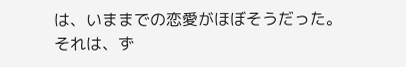は、いままでの恋愛がほぼそうだった。
それは、ず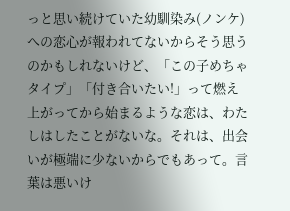っと思い続けていた幼馴染み(ノンケ)への恋心が報われてないからそう思うのかもしれないけど、「この子めちゃタイプ」「付き合いたい!」って燃え上がってから始まるような恋は、わたしはしたことがないな。それは、出会いが極端に少ないからでもあって。言葉は悪いけ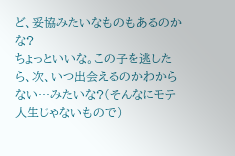ど、妥協みたいなものもあるのかな?
ちょっといいな。この子を逃したら、次、いつ出会えるのかわからない…みたいな?(そんなにモテ人生じゃないもので)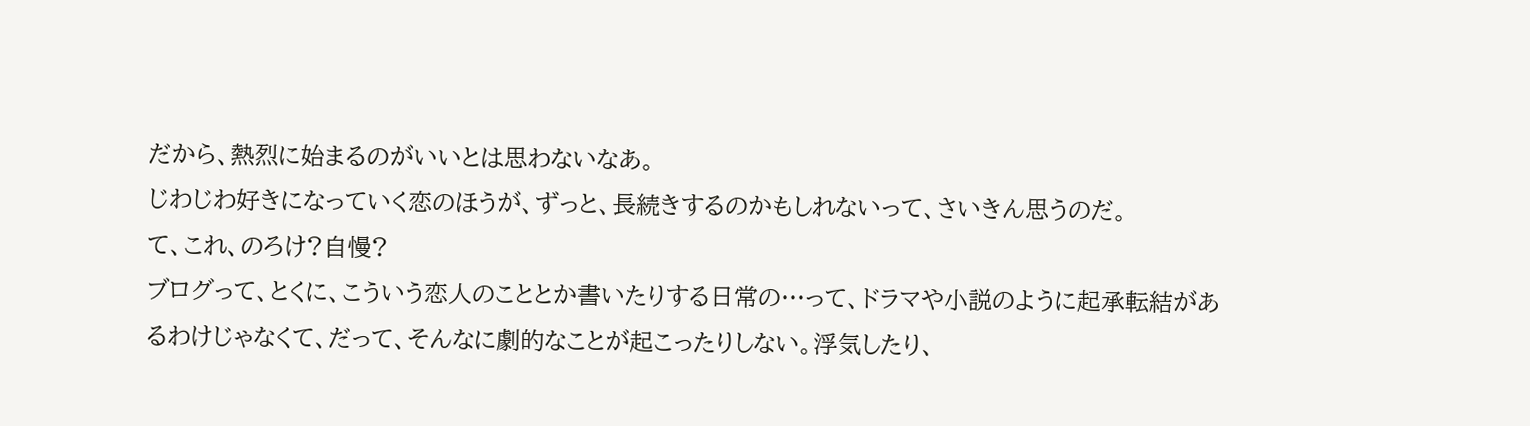だから、熱烈に始まるのがいいとは思わないなあ。
じわじわ好きになっていく恋のほうが、ずっと、長続きするのかもしれないって、さいきん思うのだ。
て、これ、のろけ?自慢?
ブログって、とくに、こういう恋人のこととか書いたりする日常の…って、ドラマや小説のように起承転結があるわけじゃなくて、だって、そんなに劇的なことが起こったりしない。浮気したり、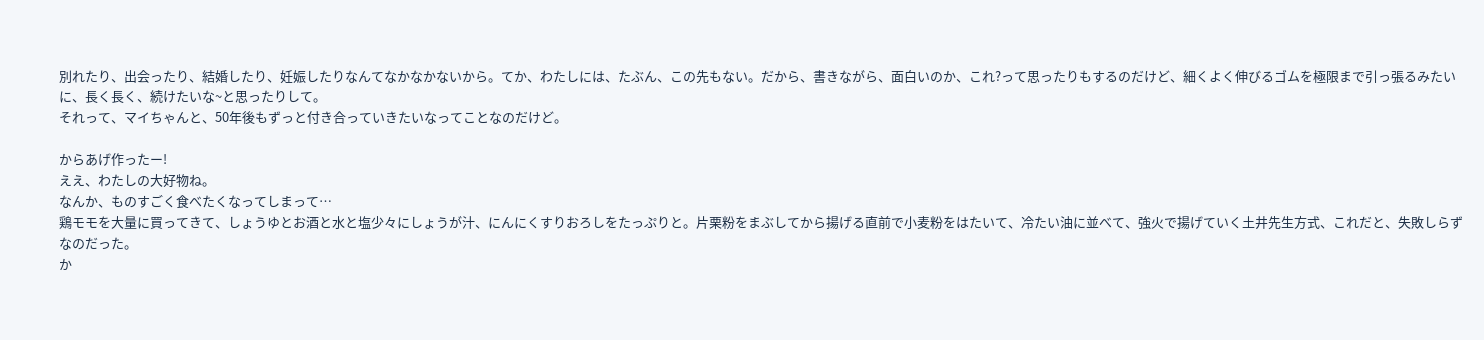別れたり、出会ったり、結婚したり、妊娠したりなんてなかなかないから。てか、わたしには、たぶん、この先もない。だから、書きながら、面白いのか、これ?って思ったりもするのだけど、細くよく伸びるゴムを極限まで引っ張るみたいに、長く長く、続けたいな~と思ったりして。
それって、マイちゃんと、50年後もずっと付き合っていきたいなってことなのだけど。

からあげ作ったー!
ええ、わたしの大好物ね。
なんか、ものすごく食べたくなってしまって…
鶏モモを大量に買ってきて、しょうゆとお酒と水と塩少々にしょうが汁、にんにくすりおろしをたっぷりと。片栗粉をまぶしてから揚げる直前で小麦粉をはたいて、冷たい油に並べて、強火で揚げていく土井先生方式、これだと、失敗しらずなのだった。
か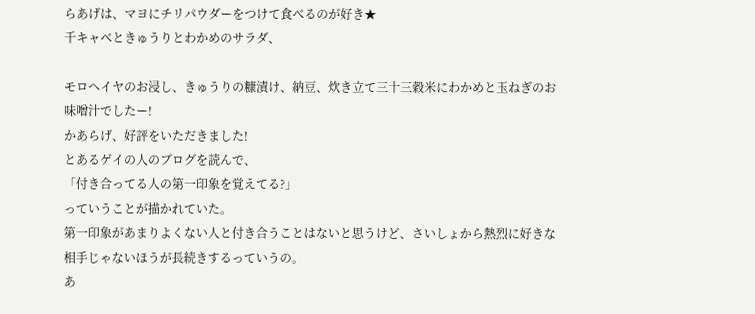らあげは、マヨにチリパウダーをつけて食べるのが好き★
千キャベときゅうりとわかめのサラダ、

モロヘイヤのお浸し、きゅうりの糠漬け、納豆、炊き立て三十三穀米にわかめと玉ねぎのお味噌汁でしたー!
かあらげ、好評をいただきました!
とあるゲイの人のブログを読んで、
「付き合ってる人の第一印象を覚えてる?」
っていうことが描かれていた。
第一印象があまりよくない人と付き合うことはないと思うけど、さいしょから熱烈に好きな相手じゃないほうが長続きするっていうの。
あ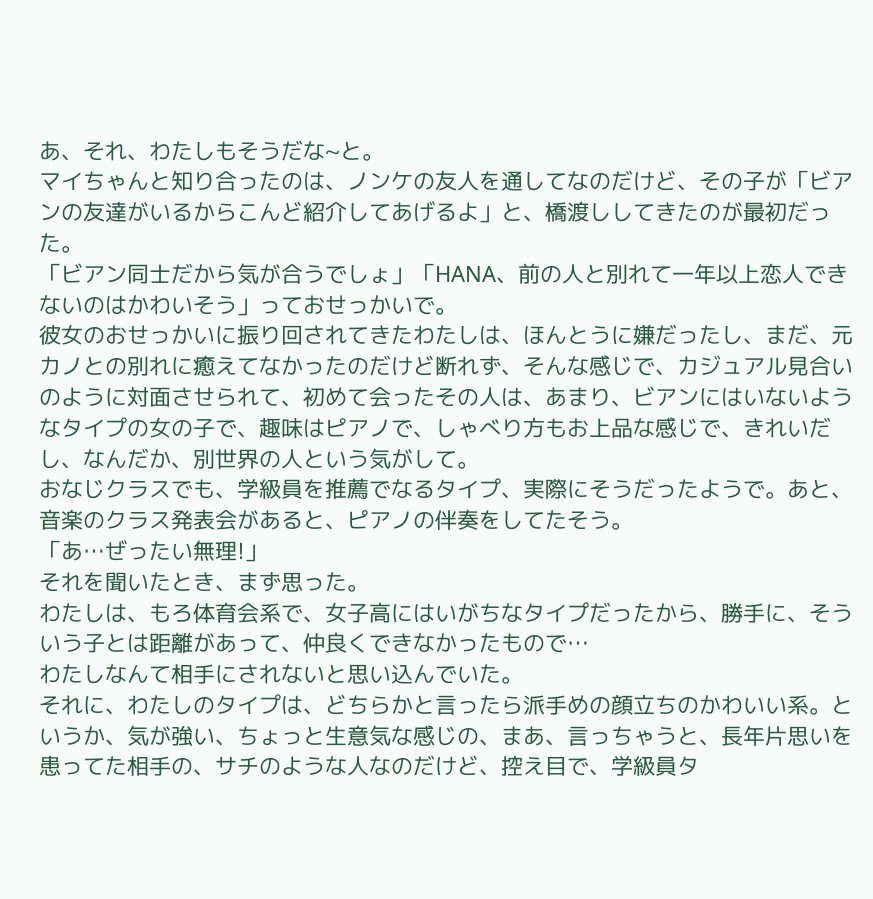あ、それ、わたしもそうだな~と。
マイちゃんと知り合ったのは、ノンケの友人を通してなのだけど、その子が「ビアンの友達がいるからこんど紹介してあげるよ」と、橋渡ししてきたのが最初だった。
「ビアン同士だから気が合うでしょ」「HANA、前の人と別れて一年以上恋人できないのはかわいそう」っておせっかいで。
彼女のおせっかいに振り回されてきたわたしは、ほんとうに嫌だったし、まだ、元カノとの別れに癒えてなかったのだけど断れず、そんな感じで、カジュアル見合いのように対面させられて、初めて会ったその人は、あまり、ビアンにはいないようなタイプの女の子で、趣味はピアノで、しゃべり方もお上品な感じで、きれいだし、なんだか、別世界の人という気がして。
おなじクラスでも、学級員を推薦でなるタイプ、実際にそうだったようで。あと、音楽のクラス発表会があると、ピアノの伴奏をしてたそう。
「あ…ぜったい無理!」
それを聞いたとき、まず思った。
わたしは、もろ体育会系で、女子高にはいがちなタイプだったから、勝手に、そういう子とは距離があって、仲良くできなかったもので…
わたしなんて相手にされないと思い込んでいた。
それに、わたしのタイプは、どちらかと言ったら派手めの顔立ちのかわいい系。というか、気が強い、ちょっと生意気な感じの、まあ、言っちゃうと、長年片思いを患ってた相手の、サチのような人なのだけど、控え目で、学級員タ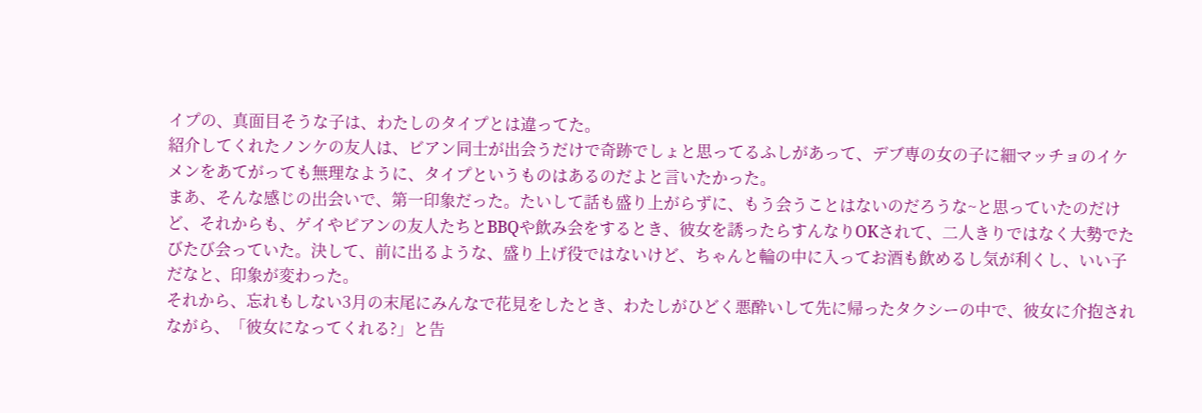イプの、真面目そうな子は、わたしのタイプとは違ってた。
紹介してくれたノンケの友人は、ビアン同士が出会うだけで奇跡でしょと思ってるふしがあって、デブ専の女の子に細マッチョのイケメンをあてがっても無理なように、タイプというものはあるのだよと言いたかった。
まあ、そんな感じの出会いで、第一印象だった。たいして話も盛り上がらずに、もう会うことはないのだろうな~と思っていたのだけど、それからも、ゲイやビアンの友人たちとBBQや飲み会をするとき、彼女を誘ったらすんなりOKされて、二人きりではなく大勢でたびたび会っていた。決して、前に出るような、盛り上げ役ではないけど、ちゃんと輪の中に入ってお酒も飲めるし気が利くし、いい子だなと、印象が変わった。
それから、忘れもしない3月の末尾にみんなで花見をしたとき、わたしがひどく悪酔いして先に帰ったタクシーの中で、彼女に介抱されながら、「彼女になってくれる?」と告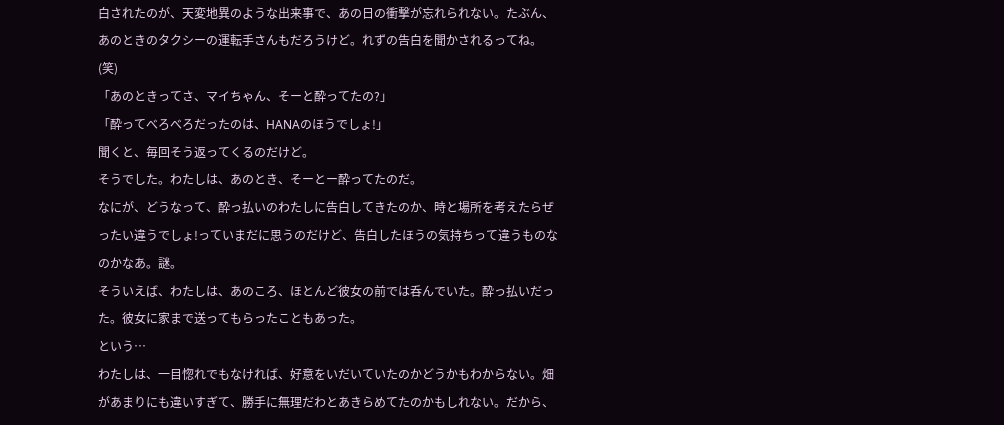白されたのが、天変地異のような出来事で、あの日の衝撃が忘れられない。たぶん、あのときのタクシーの運転手さんもだろうけど。れずの告白を聞かされるってね。(笑)
「あのときってさ、マイちゃん、そーと酔ってたの?」
「酔ってべろべろだったのは、HANAのほうでしょ!」
聞くと、毎回そう返ってくるのだけど。
そうでした。わたしは、あのとき、そーとー酔ってたのだ。
なにが、どうなって、酔っ払いのわたしに告白してきたのか、時と場所を考えたらぜったい違うでしょ!っていまだに思うのだけど、告白したほうの気持ちって違うものなのかなあ。謎。
そういえば、わたしは、あのころ、ほとんど彼女の前では呑んでいた。酔っ払いだった。彼女に家まで送ってもらったこともあった。
という…
わたしは、一目惚れでもなければ、好意をいだいていたのかどうかもわからない。畑があまりにも違いすぎて、勝手に無理だわとあきらめてたのかもしれない。だから、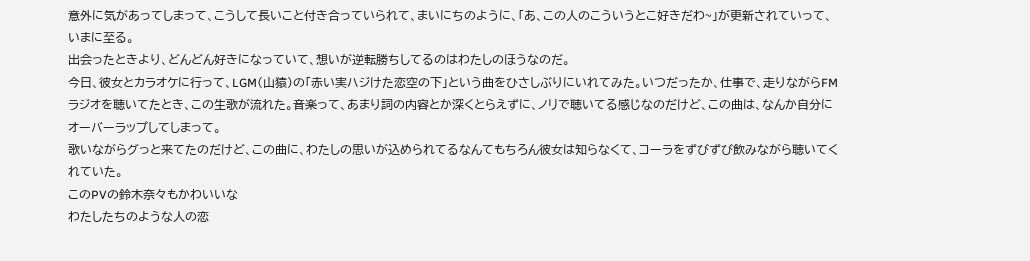意外に気があってしまって、こうして長いこと付き合っていられて、まいにちのように、「あ、この人のこういうとこ好きだわ~」が更新されていって、いまに至る。
出会ったときより、どんどん好きになっていて、想いが逆転勝ちしてるのはわたしのほうなのだ。
今日、彼女とカラオケに行って、LGM(山猿)の「赤い実ハジけた恋空の下」という曲をひさしぶりにいれてみた。いつだったか、仕事で、走りながらFMラジオを聴いてたとき、この生歌が流れた。音楽って、あまり詞の内容とか深くとらえずに、ノリで聴いてる感じなのだけど、この曲は、なんか自分にオーバーラップしてしまって。
歌いながらグっと来てたのだけど、この曲に、わたしの思いが込められてるなんてもちろん彼女は知らなくて、コーラをずびずび飲みながら聴いてくれていた。
このPVの鈴木奈々もかわいいな
わたしたちのような人の恋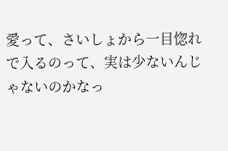愛って、さいしょから一目惚れで入るのって、実は少ないんじゃないのかなっ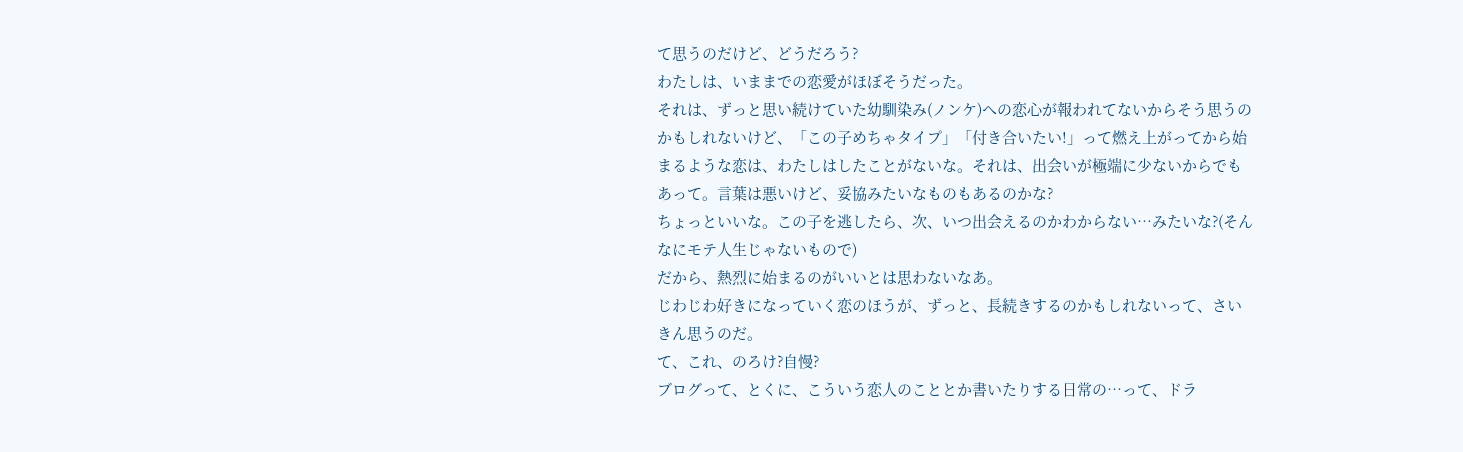て思うのだけど、どうだろう?
わたしは、いままでの恋愛がほぼそうだった。
それは、ずっと思い続けていた幼馴染み(ノンケ)への恋心が報われてないからそう思うのかもしれないけど、「この子めちゃタイプ」「付き合いたい!」って燃え上がってから始まるような恋は、わたしはしたことがないな。それは、出会いが極端に少ないからでもあって。言葉は悪いけど、妥協みたいなものもあるのかな?
ちょっといいな。この子を逃したら、次、いつ出会えるのかわからない…みたいな?(そんなにモテ人生じゃないもので)
だから、熱烈に始まるのがいいとは思わないなあ。
じわじわ好きになっていく恋のほうが、ずっと、長続きするのかもしれないって、さいきん思うのだ。
て、これ、のろけ?自慢?
ブログって、とくに、こういう恋人のこととか書いたりする日常の…って、ドラ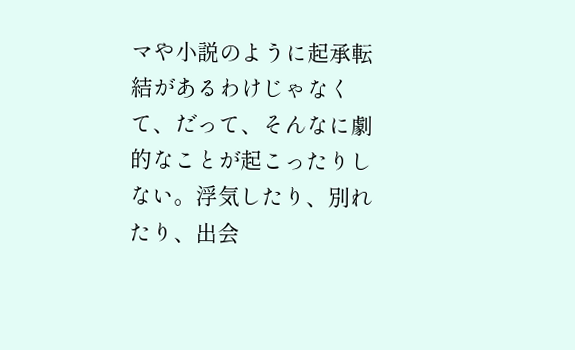マや小説のように起承転結があるわけじゃなくて、だって、そんなに劇的なことが起こったりしない。浮気したり、別れたり、出会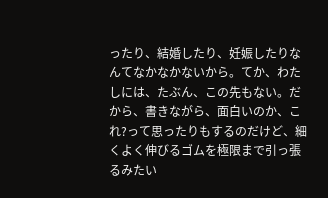ったり、結婚したり、妊娠したりなんてなかなかないから。てか、わたしには、たぶん、この先もない。だから、書きながら、面白いのか、これ?って思ったりもするのだけど、細くよく伸びるゴムを極限まで引っ張るみたい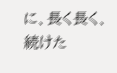に、長く長く、続けた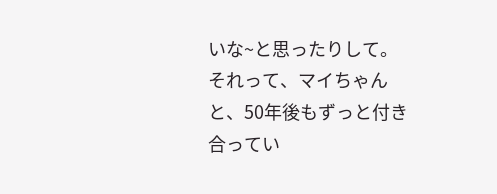いな~と思ったりして。
それって、マイちゃんと、50年後もずっと付き合ってい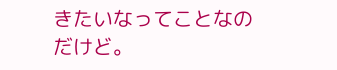きたいなってことなのだけど。